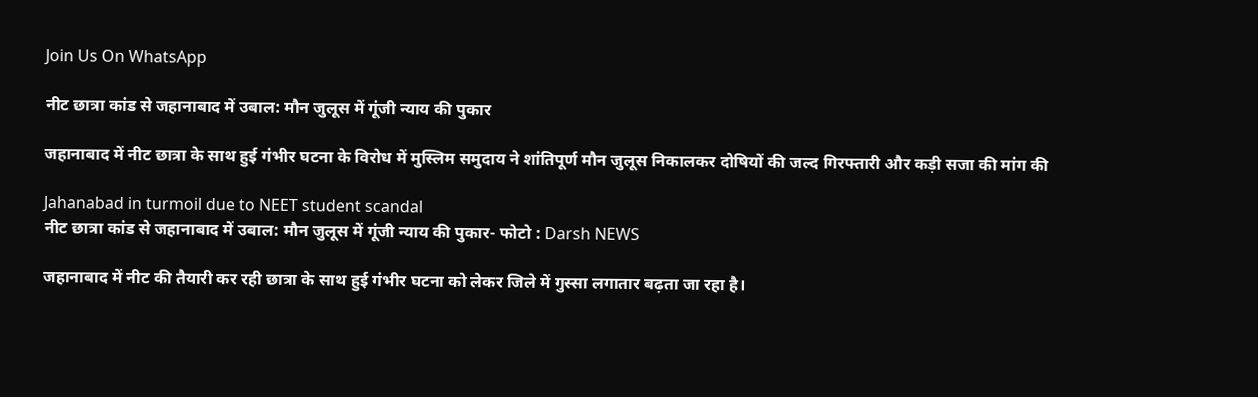Join Us On WhatsApp

नीट छात्रा कांड से जहानाबाद में उबाल: मौन जुलूस में गूंजी न्याय की पुकार

जहानाबाद में नीट छात्रा के साथ हुई गंभीर घटना के विरोध में मुस्लिम समुदाय ने शांतिपूर्ण मौन जुलूस निकालकर दोषियों की जल्द गिरफ्तारी और कड़ी सजा की मांग की

Jahanabad in turmoil due to NEET student scandal
नीट छात्रा कांड से जहानाबाद में उबाल: मौन जुलूस में गूंजी न्याय की पुकार- फोटो : Darsh NEWS

जहानाबाद में नीट की तैयारी कर रही छात्रा के साथ हुई गंभीर घटना को लेकर जिले में गुस्सा लगातार बढ़ता जा रहा है।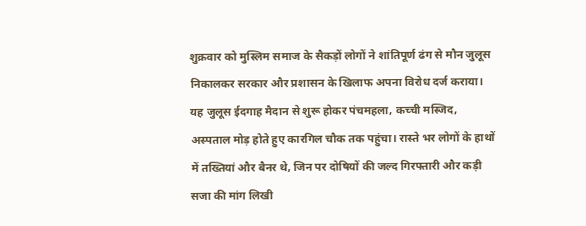शुक्रवार को मुस्लिम समाज के सैकड़ों लोगों ने शांतिपूर्ण ढंग से मौन जुलूस निकालकर सरकार और प्रशासन के खिलाफ अपना विरोध दर्ज कराया। यह जुलूस ईदगाह मैदान से शुरू होकर पंचमहला, कच्ची मस्जिद, अस्पताल मोड़ होते हुए कारगिल चौक तक पहुंचा। रास्ते भर लोगों के हाथों में तख्तियां और बैनर थे, जिन पर दोषियों की जल्द गिरफ्तारी और कड़ी सजा की मांग लिखी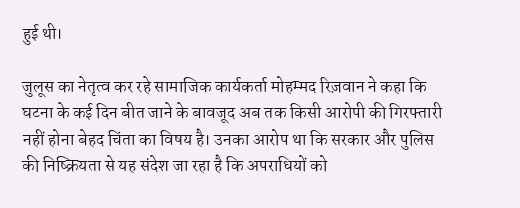हुई थी।

जुलूस का नेतृत्व कर रहे सामाजिक कार्यकर्ता मोहम्मद रिज़वान ने कहा कि घटना के कई दिन बीत जाने के बावजूद अब तक किसी आरोपी की गिरफ्तारी नहीं होना बेहद चिंता का विषय है। उनका आरोप था कि सरकार और पुलिस की निष्क्रियता से यह संदेश जा रहा है कि अपराधियों को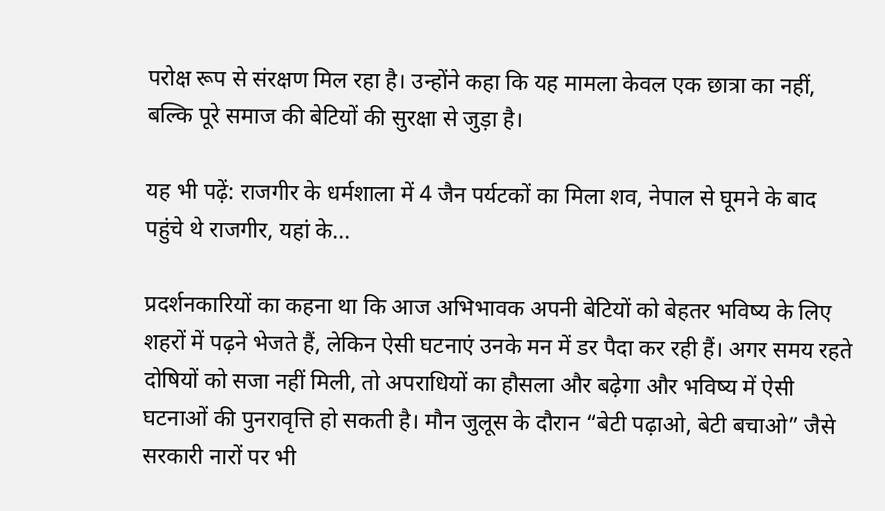परोक्ष रूप से संरक्षण मिल रहा है। उन्होंने कहा कि यह मामला केवल एक छात्रा का नहीं, बल्कि पूरे समाज की बेटियों की सुरक्षा से जुड़ा है।

यह भी पढ़ें: राजगीर के धर्मशाला में 4 जैन पर्यटकों का मिला शव, नेपाल से घूमने के बाद पहुंचे थे राजगीर, यहां के...

प्रदर्शनकारियों का कहना था कि आज अभिभावक अपनी बेटियों को बेहतर भविष्य के लिए शहरों में पढ़ने भेजते हैं, लेकिन ऐसी घटनाएं उनके मन में डर पैदा कर रही हैं। अगर समय रहते दोषियों को सजा नहीं मिली, तो अपराधियों का हौसला और बढ़ेगा और भविष्य में ऐसी घटनाओं की पुनरावृत्ति हो सकती है। मौन जुलूस के दौरान “बेटी पढ़ाओ, बेटी बचाओ” जैसे सरकारी नारों पर भी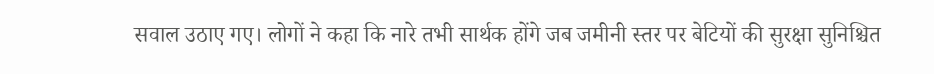सवाल उठाए गए। लोगों ने कहा कि नारे तभी सार्थक होंगे जब जमीनी स्तर पर बेटियों की सुरक्षा सुनिश्चित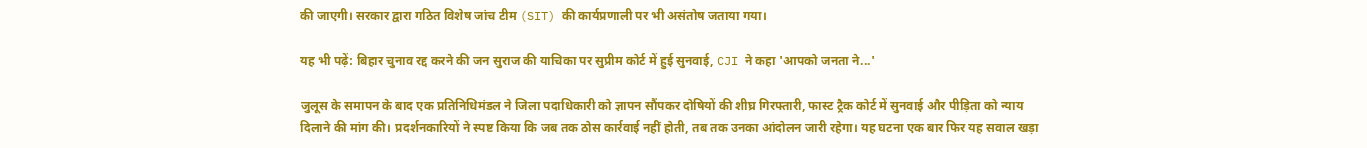की जाएगी। सरकार द्वारा गठित विशेष जांच टीम (SIT) की कार्यप्रणाली पर भी असंतोष जताया गया।

यह भी पढ़ें: बिहार चुनाव रद्द करने की जन सुराज की याचिका पर सुप्रीम कोर्ट में हुई सुनवाई, CJI ने कहा 'आपको जनता ने...'

जुलूस के समापन के बाद एक प्रतिनिधिमंडल ने जिला पदाधिकारी को ज्ञापन सौंपकर दोषियों की शीघ्र गिरफ्तारी, फास्ट ट्रैक कोर्ट में सुनवाई और पीड़िता को न्याय दिलाने की मांग की। प्रदर्शनकारियों ने स्पष्ट किया कि जब तक ठोस कार्रवाई नहीं होती, तब तक उनका आंदोलन जारी रहेगा। यह घटना एक बार फिर यह सवाल खड़ा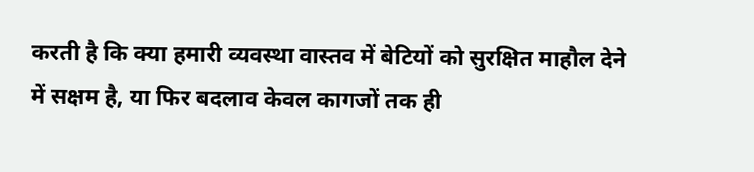करती है कि क्या हमारी व्यवस्था वास्तव में बेटियों को सुरक्षित माहौल देने में सक्षम है, या फिर बदलाव केवल कागजों तक ही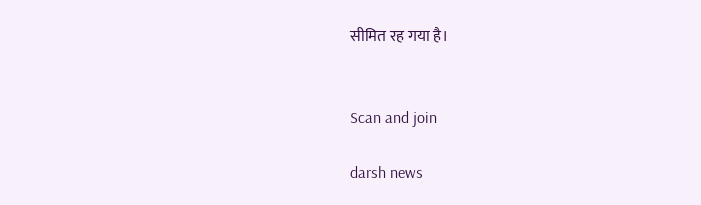सीमित रह गया है।


Scan and join

darsh news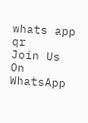whats app qr
Join Us On WhatsApp